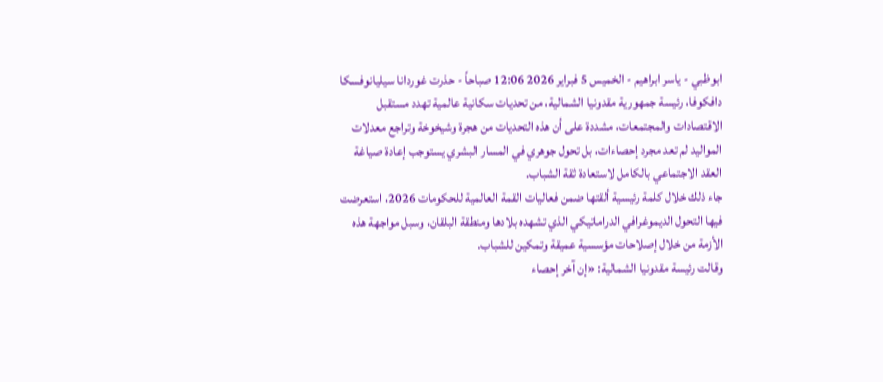ابوظبي - ياسر ابراهيم - الخميس 5 فبراير 2026 12:06 صباحاً - حذرت غوردانا سيليانوفسكا دافكوفا، رئيسة جمهورية مقدونيا الشمالية، من تحديات سكانية عالمية تهدد مستقبل الاقتصادات والمجتمعات، مشددة على أن هذه التحديات من هجرة وشيخوخة وتراجع معدلات المواليد لم تعد مجرد إحصاءات، بل تحول جوهري في المسار البشري يستوجب إعادة صياغة العقد الاجتماعي بالكامل لاستعادة ثقة الشباب.
جاء ذلك خلال كلمة رئيسية ألقتها ضمن فعاليات القمة العالمية للحكومات 2026، استعرضت فيها التحول الديموغرافي الدراماتيكي الذي تشهده بلادها ومنطقة البلقان، وسبل مواجهة هذه الأزمة من خلال إصلاحات مؤسسية عميقة وتمكين للشباب.
وقالت رئيسة مقدونيا الشمالية: «إن آخر إحصاء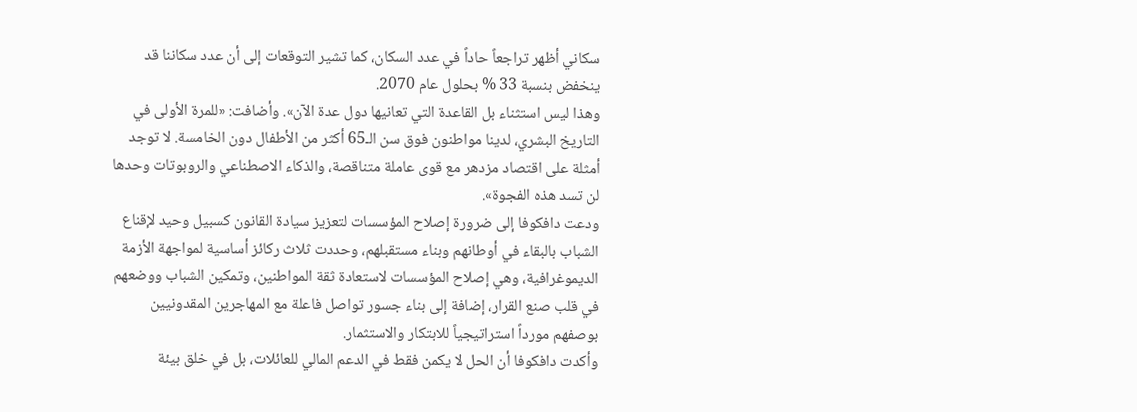سكاني أظهر تراجعاً حاداً في عدد السكان، كما تشير التوقعات إلى أن عدد سكاننا قد ينخفض بنسبة 33 % بحلول عام 2070.
وهذا ليس استثناء بل القاعدة التي تعانيها دول عدة الآن». وأضافت: «للمرة الأولى في التاريخ البشري، لدينا مواطنون فوق سن الـ65 أكثر من الأطفال دون الخامسة. لا توجد أمثلة على اقتصاد مزدهر مع قوى عاملة متناقصة، والذكاء الاصطناعي والروبوتات وحدها لن تسد هذه الفجوة».
ودعت دافكوفا إلى ضرورة إصلاح المؤسسات لتعزيز سيادة القانون كسبيل وحيد لإقناع الشباب بالبقاء في أوطانهم وبناء مستقبلهم، وحددت ثلاث ركائز أساسية لمواجهة الأزمة الديموغرافية، وهي إصلاح المؤسسات لاستعادة ثقة المواطنين، وتمكين الشباب ووضعهم في قلب صنع القرار، إضافة إلى بناء جسور تواصل فاعلة مع المهاجرين المقدونيين بوصفهم مورداً استراتيجياً للابتكار والاستثمار.
وأكدت دافكوفا أن الحل لا يكمن فقط في الدعم المالي للعائلات، بل في خلق بيئة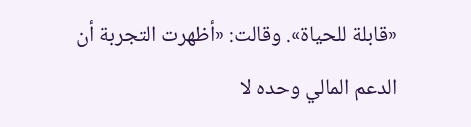«قابلة للحياة». وقالت: «أظهرت التجربة أن الدعم المالي وحده لا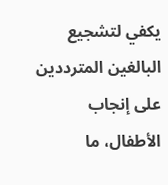يكفي لتشجيع البالغين المترددين على إنجاب الأطفال، ما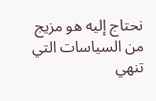نحتاج إليه هو مزيج من السياسات التي تنهي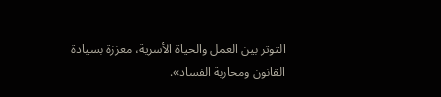التوتر بين العمل والحياة الأسرية، معززة بسيادة القانون ومحاربة الفساد».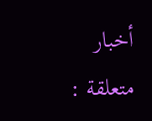أخبار متعلقة :